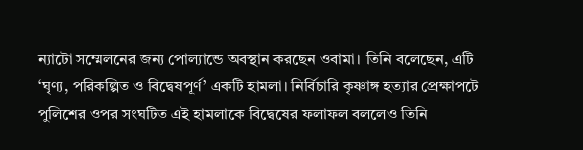ন্যাটো সম্মেলনের জন্য পোল্যান্ডে অবস্থান করছেন ওবামা। তিনি বলেছেন, এটি ‘ঘৃণ্য, পরিকল্পিত ও বিদ্বেষপূর্ণ’ একটি হামলা। নির্বিচারি কৃষ্ণাঙ্গ হত্যার প্রেক্ষাপটে পুলিশের ওপর সংঘটিত এই হামলাকে বিদ্বেষের ফলাফল বললেও তিনি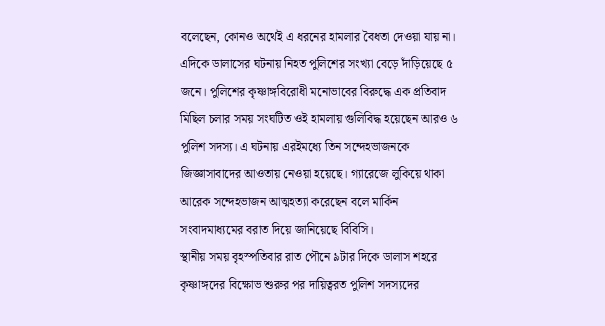বলেছেন, কোনও অর্থেই এ ধরনের হামলার বৈধতা দেওয়া যায় না।
এদিকে ডালাসের ঘটনায় নিহত পুলিশের সংখ্যা বেড়ে দাঁড়িয়েছে ৫ জনে। পুলিশের কৃষ্ণাঙ্গবিরোধী মনোভাবের বিরুদ্ধে এক প্রতিবাদ মিছিল চলার সময় সংঘটিত ওই হামলায় গুলিবিদ্ধ হয়েছেন আরও ৬ পুলিশ সদস্য। এ ঘটনায় এরইমধ্যে তিন সন্দেহভাজনকে জিজ্ঞাসাবাদের আওতায় নেওয়া হয়েছে। গ্যারেজে লুকিয়ে থাকা আরেক সন্দেহভাজন আত্মহত্যা করেছেন বলে মার্কিন সংবাদমাধ্যমের বরাত দিয়ে জানিয়েছে বিবিসি।
স্থানীয় সময় বৃহস্পতিবার রাত পৌনে ৯টার দিকে ডালাস শহরে কৃষ্ণাঙ্গদের বিক্ষোভ শুরুর পর দায়িত্বরত পুলিশ সদস্যদের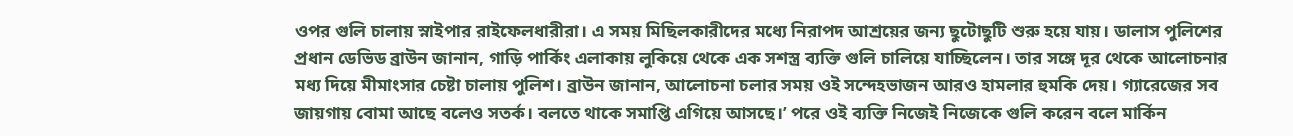ওপর গুলি চালায় স্নাইপার রাইফেলধারীরা। এ সময় মিছিলকারীদের মধ্যে নিরাপদ আশ্রয়ের জন্য ছুটোছুটি শুরু হয়ে যায়। ডালাস পুলিশের প্রধান ডেভিড ব্রাউন জানান, গাড়ি পার্কিং এলাকায় লুকিয়ে থেকে এক সশস্ত্র ব্যক্তি গুলি চালিয়ে যাচ্ছিলেন। তার সঙ্গে দূর থেকে আলোচনার মধ্য দিয়ে মীমাংসার চেষ্টা চালায় পুলিশ। ব্রাউন জানান, আলোচনা চলার সময় ওই সন্দেহভাজন আরও হামলার হুমকি দেয়। গ্যারেজের সব জায়গায় বোমা আছে বলেও সতর্ক। বলতে থাকে সমাপ্তি এগিয়ে আসছে।’ পরে ওই ব্যক্তি নিজেই নিজেকে গুলি করেন বলে মার্কিন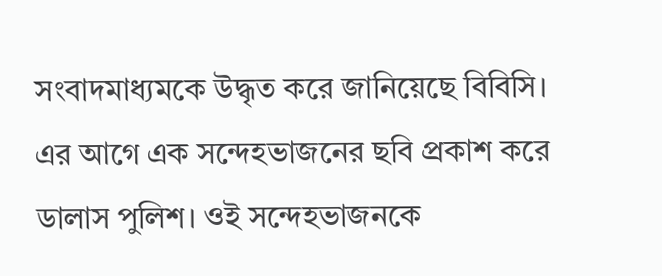সংবাদমাধ্যমকে উদ্ধৃত করে জানিয়েছে বিবিসি।
এর আগে এক সন্দেহভাজনের ছবি প্রকাশ করে ডালাস পুলিশ। ওই সন্দেহভাজনকে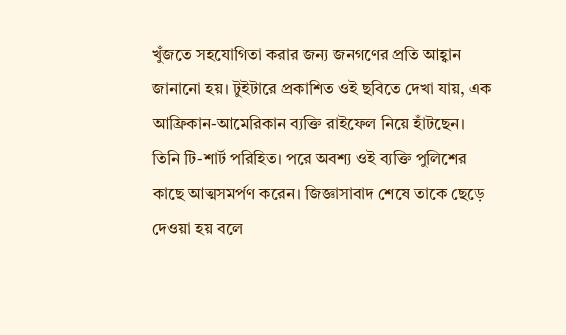খুঁজতে সহযোগিতা করার জন্য জনগণের প্রতি আহ্বান জানানো হয়। টুইটারে প্রকাশিত ওই ছবিতে দেখা যায়, এক আফ্রিকান-আমেরিকান ব্যক্তি রাইফেল নিয়ে হাঁটছেন। তিনি টি-শার্ট পরিহিত। পরে অবশ্য ওই ব্যক্তি পুলিশের কাছে আত্মসমর্পণ করেন। জিজ্ঞাসাবাদ শেষে তাকে ছেড়ে দেওয়া হয় বলে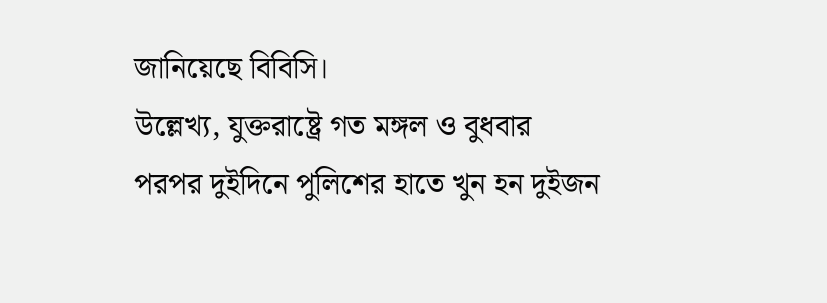জানিয়েছে বিবিসি।
উল্লেখ্য, যুক্তরাষ্ট্রে গত মঙ্গল ও বুধবার পরপর দুইদিনে পুলিশের হাতে খুন হন দুইজন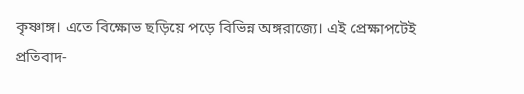কৃষ্ণাঙ্গ। এতে বিক্ষোভ ছড়িয়ে পড়ে বিভিন্ন অঙ্গরাজ্যে। এই প্রেক্ষাপটেই প্রতিবাদ-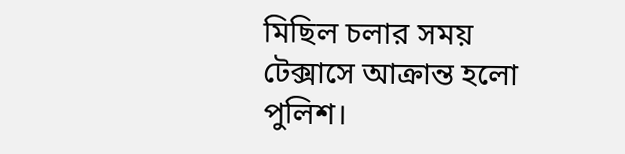মিছিল চলার সময় টেক্সাসে আক্রান্ত হলো পুলিশ।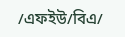/এফইউ/বিএ/